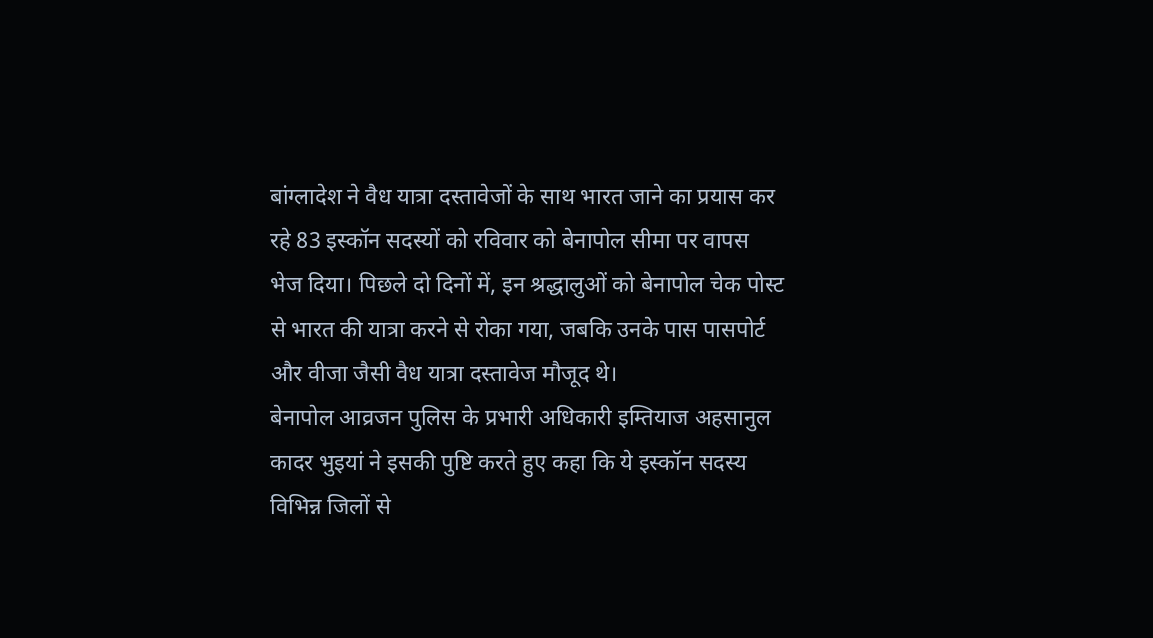बांग्लादेश ने वैध यात्रा दस्तावेजों के साथ भारत जाने का प्रयास कर रहे 83 इस्कॉन सदस्यों को रविवार को बेनापोल सीमा पर वापस भेज दिया। पिछले दो दिनों में, इन श्रद्धालुओं को बेनापोल चेक पोस्ट से भारत की यात्रा करने से रोका गया, जबकि उनके पास पासपोर्ट और वीजा जैसी वैध यात्रा दस्तावेज मौजूद थे।
बेनापोल आव्रजन पुलिस के प्रभारी अधिकारी इम्तियाज अहसानुल कादर भुइयां ने इसकी पुष्टि करते हुए कहा कि ये इस्कॉन सदस्य विभिन्न जिलों से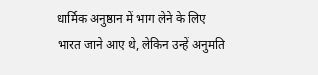धार्मिक अनुष्ठान में भाग लेने के लिए भारत जाने आए थे, लेकिन उन्हें अनुमति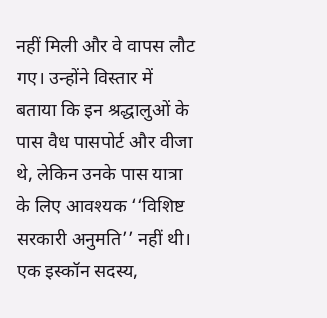नहीं मिली और वे वापस लौट गए। उन्होंने विस्तार में बताया कि इन श्रद्धालुओं के पास वैध पासपोर्ट और वीजा थे, लेकिन उनके पास यात्रा के लिए आवश्यक ‘‘विशिष्ट सरकारी अनुमति’’ नहीं थी।
एक इस्कॉन सदस्य,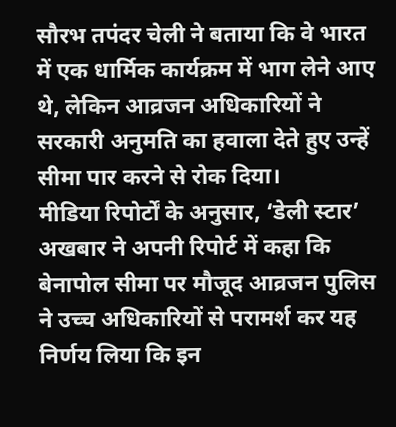सौरभ तपंदर चेली ने बताया कि वे भारत में एक धार्मिक कार्यक्रम में भाग लेने आए थे, लेकिन आव्रजन अधिकारियों ने सरकारी अनुमति का हवाला देते हुए उन्हें सीमा पार करने से रोक दिया।
मीडिया रिपोर्टों के अनुसार, ‘डेली स्टार’ अखबार ने अपनी रिपोर्ट में कहा कि बेनापोल सीमा पर मौजूद आव्रजन पुलिस ने उच्च अधिकारियों से परामर्श कर यह निर्णय लिया कि इन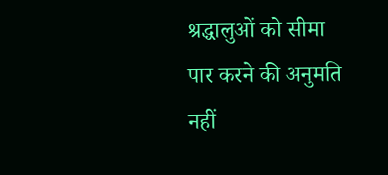श्रद्धालुओं को सीमा पार करने की अनुमति नहीं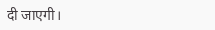दी जाएगी।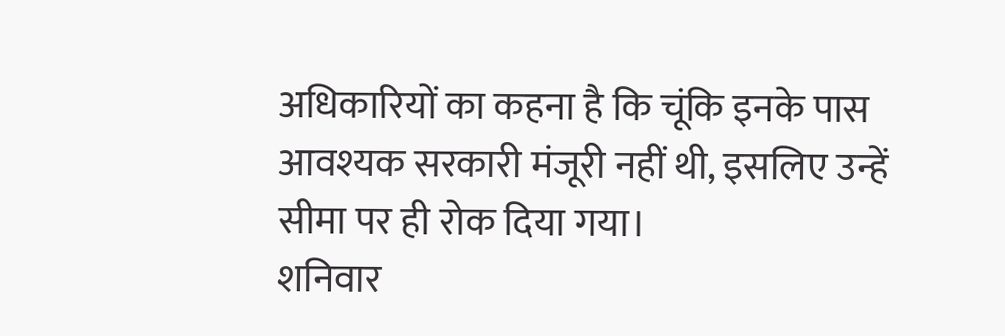अधिकारियों का कहना है कि चूंकि इनके पास आवश्यक सरकारी मंजूरी नहीं थी, इसलिए उन्हें सीमा पर ही रोक दिया गया।
शनिवार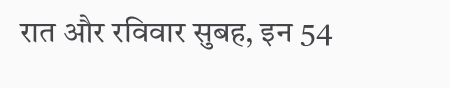रात और रविवार सुबह, इन 54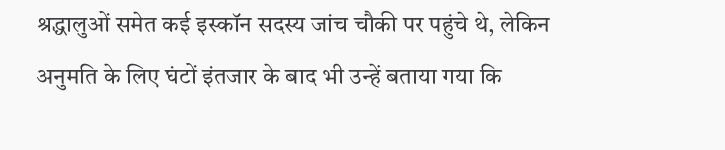श्रद्धालुओं समेत कई इस्कॉन सदस्य जांच चौकी पर पहुंचे थे, लेकिन अनुमति के लिए घंटों इंतजार के बाद भी उन्हें बताया गया कि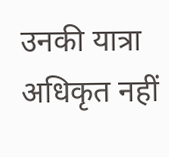उनकी यात्रा अधिकृत नहीं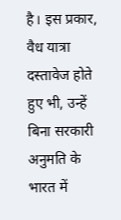है। इस प्रकार, वैध यात्रा दस्तावेज होते हुए भी, उन्हें बिना सरकारी अनुमति के भारत में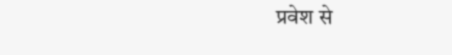प्रवेश से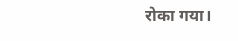रोका गया।